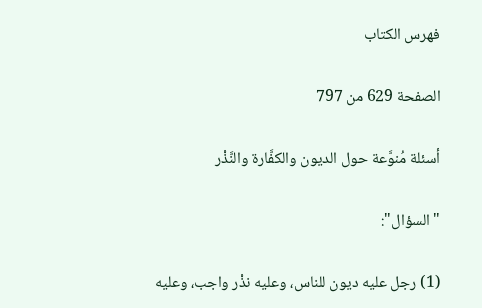فهرس الكتاب

الصفحة 629 من 797

أسئلة مُنوَّعة حول الديون والكفَّارة والنَّذْر

"السؤال":

(1) رجل عليه ديون للناس، وعليه نذْر واجب، وعليه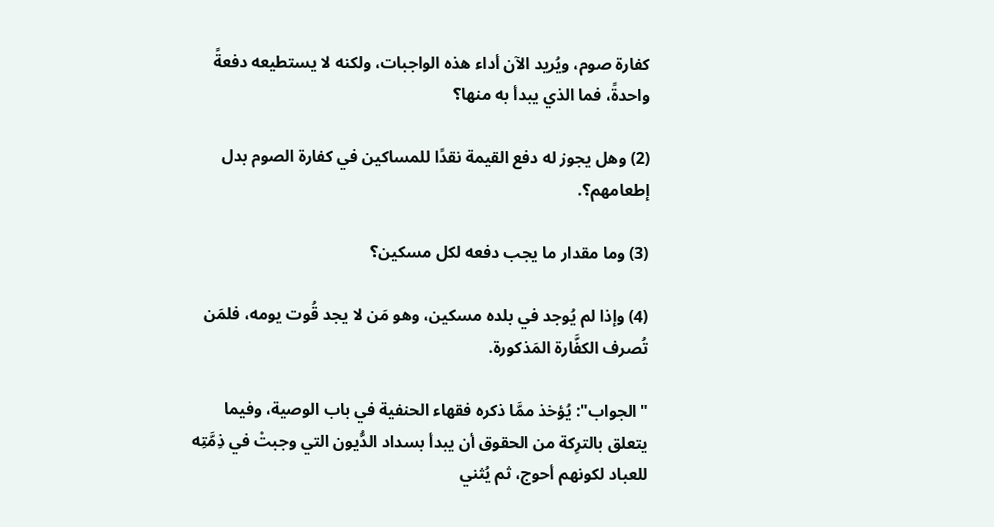كفارة صوم، ويُريد الآن أداء هذه الواجبات، ولكنه لا يستطيعه دفعةً واحدةً، فما الذي يبدأ به منها؟

(2) وهل يجوز له دفع القيمة نقدًا للمساكين في كفارة الصوم بدل إطعامهم؟.

(3) وما مقدار ما يجب دفعه لكل مسكين؟

(4) وإذا لم يُوجد في بلده مسكين، وهو مَن لا يجد قُوت يومه، فلمَن تُصرف الكفَّارة المَذكورة.

"الجواب": يُؤخذ ممَّا ذكره فقهاء الحنفية في باب الوصية، وفيما يتعلق بالترِكة من الحقوق أن يبدأ بسداد الدُّيون التي وجبتْ في ذِمَّتِه للعباد لكونهم أحوج، ثم يُثني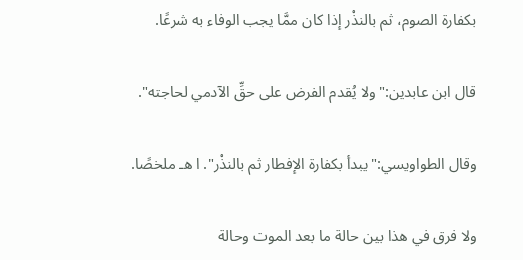بكفارة الصوم، ثم بالنذْر إذا كان ممَّا يجب الوفاء به شرعًا.

قال ابن عابدين:"ولا يُقدم الفرض على حقِّ الآدمي لحاجته".

وقال الطواويسي:"يبدأ بكفارة الإفطار ثم بالنذْر". ا هـ ملخصًا.

ولا فرق في هذا بين حالة ما بعد الموت وحالة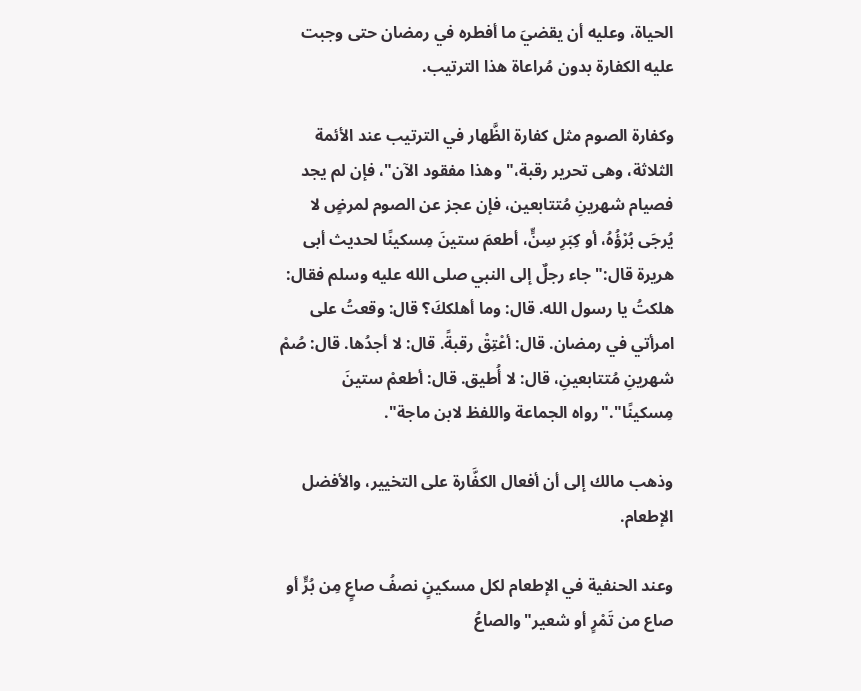الحياة، وعليه أن يقضيَ ما أفطره في رمضان حتى وجبت عليه الكفارة بدون مُراعاة هذا الترتيب.

وكفارة الصوم مثل كفارة الظَّهار في الترتيب عند الأئمة الثلاثة، وهى تحرير رقبة،"وهذا مفقود الآن"، فإن لم يجد فصيام شهرينِ مُتتابعين، فإن عجز عن الصوم لمرضٍ لا يُرجَى بُرْؤُهُ، أو كِبَرِ سِنٍّ، أطعمَ ستينَ مِسكينًا لحديث أبى هريرة قال:"جاء رجلٌ إلى النبي صلى الله عليه وسلم فقال: هلكتُ يا رسول الله. قال: وما أهلككَ؟ قال: وقعتُ على امرأتي في رمضان. قال: أعْتِقْ رقبةً. قال: لا أجدُها. قال: صُمْ شهرينِ مُتتابعينِ، قال: لا أُطيق. قال: أطعمْ ستينَ مِسكينًا"."رواه الجماعة واللفظ لابن ماجة".

وذهب مالك إلى أن أفعال الكفَّارة على التخيير، والأفضل الإطعام.

وعند الحنفية في الإطعام لكل مسكينٍ نصفُ صاعٍ مِن بُرٍّ أو صاع من تَمْرٍ أو شعير"والصاعُ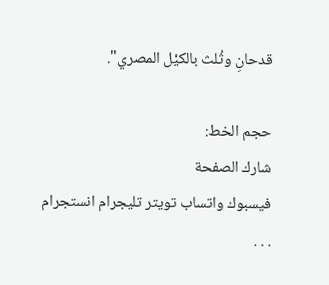قدحانِ وثُلث بالكيْل المصري".

حجم الخط:
شارك الصفحة
فيسبوك واتساب تويتر تليجرام انستجرام
. . .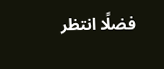فضلًا انتظر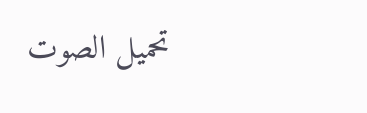تحميل الصوت